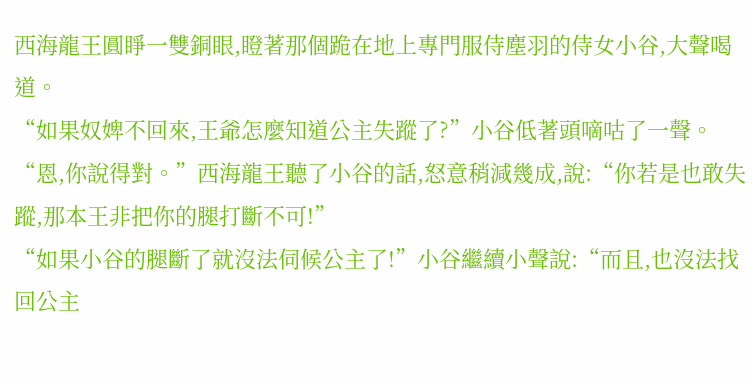西海龍王圓睜一雙銅眼,瞪著那個跪在地上專門服侍塵羽的侍女小谷,大聲喝道。
“如果奴婢不回來,王爺怎麼知道公主失蹤了?”小谷低著頭嘀咕了一聲。
“恩,你說得對。”西海龍王聽了小谷的話,怒意稍減幾成,說:“你若是也敢失蹤,那本王非把你的腿打斷不可!”
“如果小谷的腿斷了就沒法伺候公主了!”小谷繼續小聲說:“而且,也沒法找回公主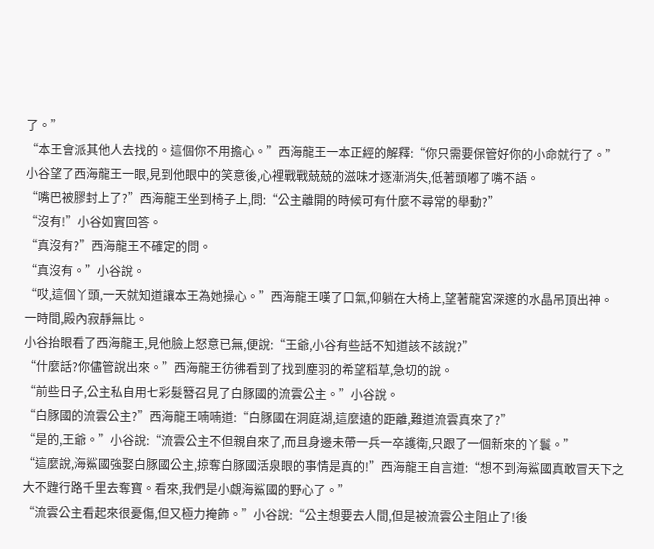了。”
“本王會派其他人去找的。這個你不用擔心。”西海龍王一本正經的解釋:“你只需要保管好你的小命就行了。”
小谷望了西海龍王一眼,見到他眼中的笑意後,心裡戰戰兢兢的滋味才逐漸消失,低著頭嘟了嘴不語。
“嘴巴被膠封上了?”西海龍王坐到椅子上,問:“公主離開的時候可有什麼不尋常的舉動?”
“沒有!”小谷如實回答。
“真沒有?”西海龍王不確定的問。
“真沒有。”小谷說。
“哎,這個丫頭,一天就知道讓本王為她操心。”西海龍王嘆了口氣,仰躺在大椅上,望著龍宮深邃的水晶吊頂出神。
一時間,殿內寂靜無比。
小谷抬眼看了西海龍王,見他臉上怒意已無,便說:“王爺,小谷有些話不知道該不該說?”
“什麼話?你儘管說出來。”西海龍王彷彿看到了找到塵羽的希望稻草,急切的說。
“前些日子,公主私自用七彩髮簪召見了白豚國的流雲公主。”小谷說。
“白豚國的流雲公主?”西海龍王喃喃道:“白豚國在洞庭湖,這麼遠的距離,難道流雲真來了?”
“是的,王爺。”小谷說:“流雲公主不但親自來了,而且身邊未帶一兵一卒護衛,只跟了一個新來的丫鬟。”
“這麼說,海鯊國強娶白豚國公主,掠奪白豚國活泉眼的事情是真的!”西海龍王自言道:“想不到海鯊國真敢冒天下之大不韙行路千里去奪寶。看來,我們是小覷海鯊國的野心了。”
“流雲公主看起來很憂傷,但又極力掩飾。”小谷說:“公主想要去人間,但是被流雲公主阻止了!後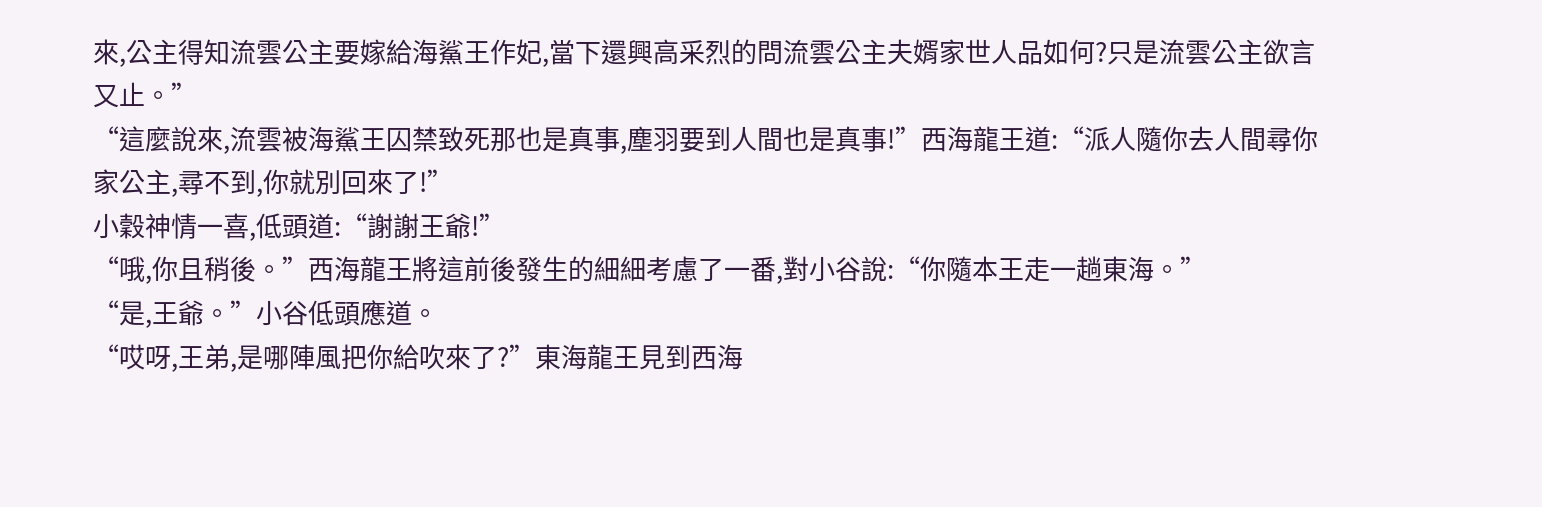來,公主得知流雲公主要嫁給海鯊王作妃,當下還興高采烈的問流雲公主夫婿家世人品如何?只是流雲公主欲言又止。”
“這麼說來,流雲被海鯊王囚禁致死那也是真事,塵羽要到人間也是真事!”西海龍王道:“派人隨你去人間尋你家公主,尋不到,你就別回來了!”
小穀神情一喜,低頭道:“謝謝王爺!”
“哦,你且稍後。”西海龍王將這前後發生的細細考慮了一番,對小谷說:“你隨本王走一趟東海。”
“是,王爺。”小谷低頭應道。
“哎呀,王弟,是哪陣風把你給吹來了?”東海龍王見到西海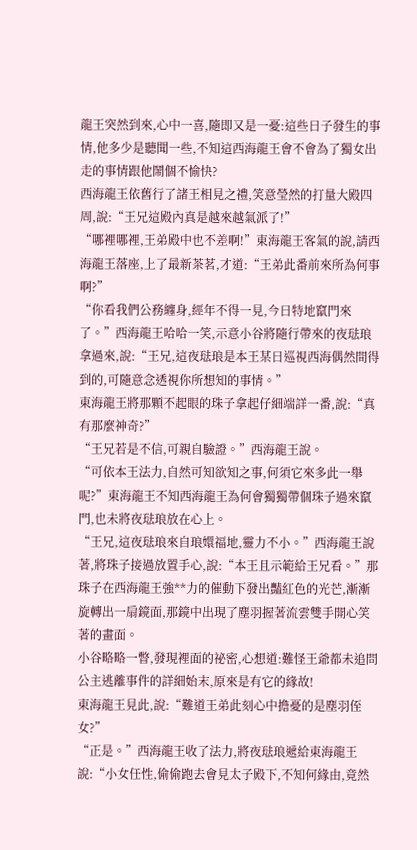龍王突然到來,心中一喜,隨即又是一憂:這些日子發生的事情,他多少是聽聞一些,不知這西海龍王會不會為了獨女出走的事情跟他鬧個不愉快?
西海龍王依舊行了諸王相見之禮,笑意瑩然的打量大殿四周,說:“王兄這殿內真是越來越氣派了!”
“哪裡哪裡,王弟殿中也不差啊!”東海龍王客氣的說,請西海龍王落座,上了最新茶茗,才道:“王弟此番前來所為何事啊?”
“你看我們公務纏身,經年不得一見,今日特地竄門來了。”西海龍王哈哈一笑,示意小谷將隨行帶來的夜琺琅拿過來,說:“王兄,這夜琺琅是本王某日巡視西海偶然間得到的,可隨意念透視你所想知的事情。”
東海龍王將那顆不起眼的珠子拿起仔細端詳一番,說:“真有那麼神奇?”
“王兄若是不信,可親自驗證。”西海龍王說。
“可依本王法力,自然可知欲知之事,何須它來多此一舉呢?”東海龍王不知西海龍王為何會獨獨帶個珠子過來竄門,也未將夜琺琅放在心上。
“王兄,這夜琺琅來自琅嬛福地,靈力不小。”西海龍王說著,將珠子接過放置手心,說:“本王且示範給王兄看。”那珠子在西海龍王強**力的催動下發出豔紅色的光芒,漸漸旋轉出一扇鏡面,那鏡中出現了塵羽握著流雲雙手開心笑著的畫面。
小谷略略一瞥,發現裡面的祕密,心想道:難怪王爺都未追問公主逃離事件的詳細始末,原來是有它的緣故!
東海龍王見此,說:“難道王弟此刻心中擔憂的是塵羽侄女?”
“正是。”西海龍王收了法力,將夜琺琅遞給東海龍王說:“小女任性,偷偷跑去會見太子殿下,不知何緣由,竟然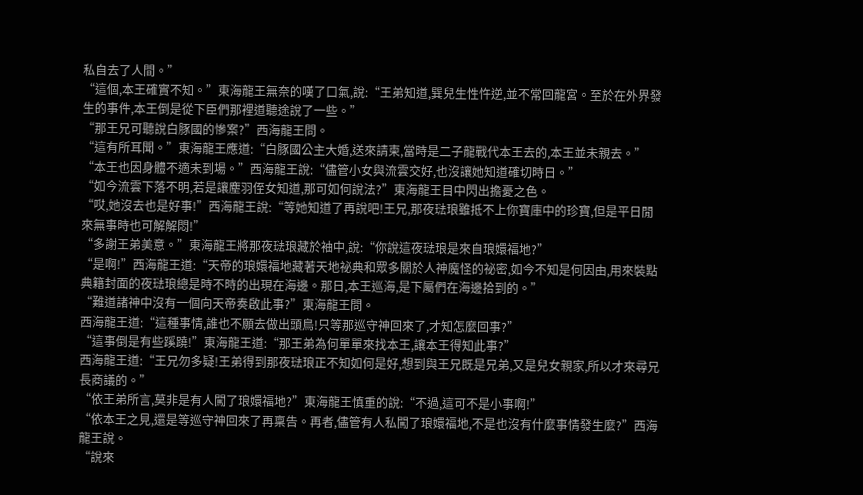私自去了人間。”
“這個,本王確實不知。”東海龍王無奈的嘆了口氣,說:“王弟知道,巽兒生性忤逆,並不常回龍宮。至於在外界發生的事件,本王倒是從下臣們那裡道聽途說了一些。”
“那王兄可聽說白豚國的慘案?”西海龍王問。
“這有所耳聞。”東海龍王應道:“白豚國公主大婚,送來請柬,當時是二子龍戰代本王去的,本王並未親去。”
“本王也因身體不適未到場。”西海龍王說:“儘管小女與流雲交好,也沒讓她知道確切時日。”
“如今流雲下落不明,若是讓塵羽侄女知道,那可如何說法?”東海龍王目中閃出擔憂之色。
“哎,她沒去也是好事!”西海龍王說:“等她知道了再說吧!王兄,那夜琺琅雖抵不上你寶庫中的珍寶,但是平日閒來無事時也可解解悶!”
“多謝王弟美意。”東海龍王將那夜琺琅藏於袖中,說:“你說這夜琺琅是來自琅嬛福地?”
“是啊!”西海龍王道:“天帝的琅嬛福地藏著天地祕典和眾多關於人神魔怪的祕密,如今不知是何因由,用來裝點典籍封面的夜琺琅總是時不時的出現在海邊。那日,本王巡海,是下屬們在海邊拾到的。”
“難道諸神中沒有一個向天帝奏啟此事?”東海龍王問。
西海龍王道:“這種事情,誰也不願去做出頭鳥!只等那巡守神回來了,才知怎麼回事?”
“這事倒是有些蹊蹺!”東海龍王道:“那王弟為何單單來找本王,讓本王得知此事?”
西海龍王道:“王兄勿多疑!王弟得到那夜琺琅正不知如何是好,想到與王兄既是兄弟,又是兒女親家,所以才來尋兄長商議的。”
“依王弟所言,莫非是有人闖了琅嬛福地?”東海龍王慎重的說:“不過,這可不是小事啊!”
“依本王之見,還是等巡守神回來了再稟告。再者,儘管有人私闖了琅嬛福地,不是也沒有什麼事情發生麼?”西海龍王說。
“說來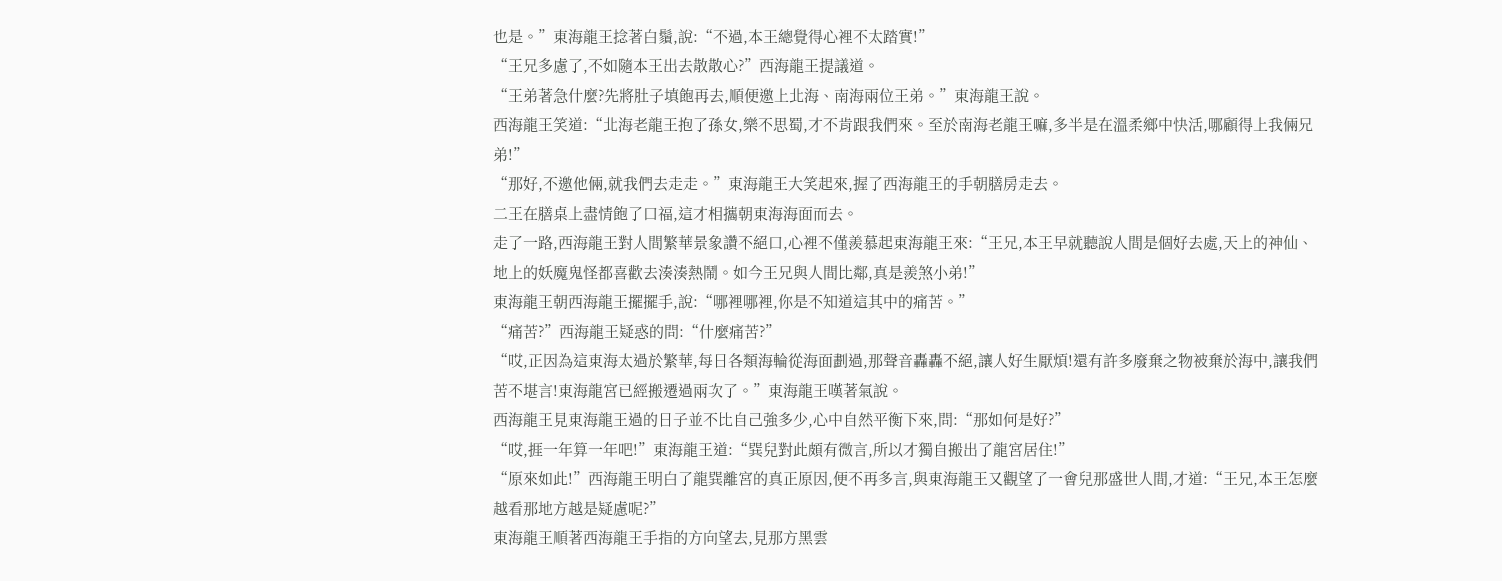也是。”東海龍王捻著白鬚,說:“不過,本王總覺得心裡不太踏實!”
“王兄多慮了,不如隨本王出去散散心?”西海龍王提議道。
“王弟著急什麼?先將肚子填飽再去,順便邀上北海、南海兩位王弟。”東海龍王說。
西海龍王笑道:“北海老龍王抱了孫女,樂不思蜀,才不肯跟我們來。至於南海老龍王嘛,多半是在溫柔鄉中快活,哪顧得上我倆兄弟!”
“那好,不邀他倆,就我們去走走。”東海龍王大笑起來,握了西海龍王的手朝膳房走去。
二王在膳桌上盡情飽了口福,這才相攜朝東海海面而去。
走了一路,西海龍王對人間繁華景象讚不絕口,心裡不僅羨慕起東海龍王來:“王兄,本王早就聽說人間是個好去處,天上的神仙、地上的妖魔鬼怪都喜歡去湊湊熱鬧。如今王兄與人間比鄰,真是羨煞小弟!”
東海龍王朝西海龍王擺擺手,說:“哪裡哪裡,你是不知道這其中的痛苦。”
“痛苦?”西海龍王疑惑的問:“什麼痛苦?”
“哎,正因為這東海太過於繁華,每日各類海輪從海面劃過,那聲音轟轟不絕,讓人好生厭煩!還有許多廢棄之物被棄於海中,讓我們苦不堪言!東海龍宮已經搬遷過兩次了。”東海龍王嘆著氣說。
西海龍王見東海龍王過的日子並不比自己強多少,心中自然平衡下來,問:“那如何是好?”
“哎,捱一年算一年吧!”東海龍王道:“巽兒對此頗有微言,所以才獨自搬出了龍宮居住!”
“原來如此!”西海龍王明白了龍巽離宮的真正原因,便不再多言,與東海龍王又觀望了一會兒那盛世人間,才道:“王兄,本王怎麼越看那地方越是疑慮呢?”
東海龍王順著西海龍王手指的方向望去,見那方黑雲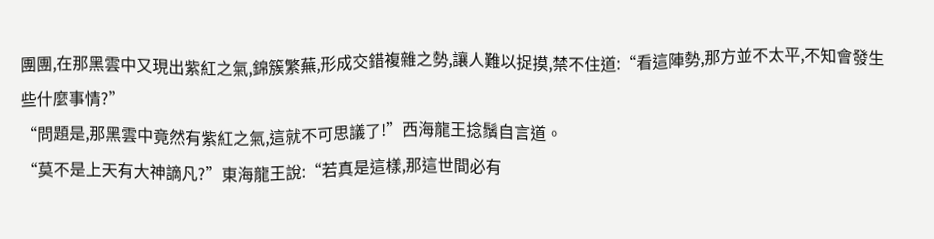團團,在那黑雲中又現出紫紅之氣,錦簇繁蕪,形成交錯複雜之勢,讓人難以捉摸,禁不住道:“看這陣勢,那方並不太平,不知會發生些什麼事情?”
“問題是,那黑雲中竟然有紫紅之氣,這就不可思議了!”西海龍王捻鬚自言道。
“莫不是上天有大神謫凡?”東海龍王說:“若真是這樣,那這世間必有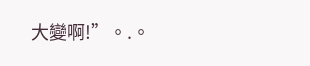大變啊!”。.。